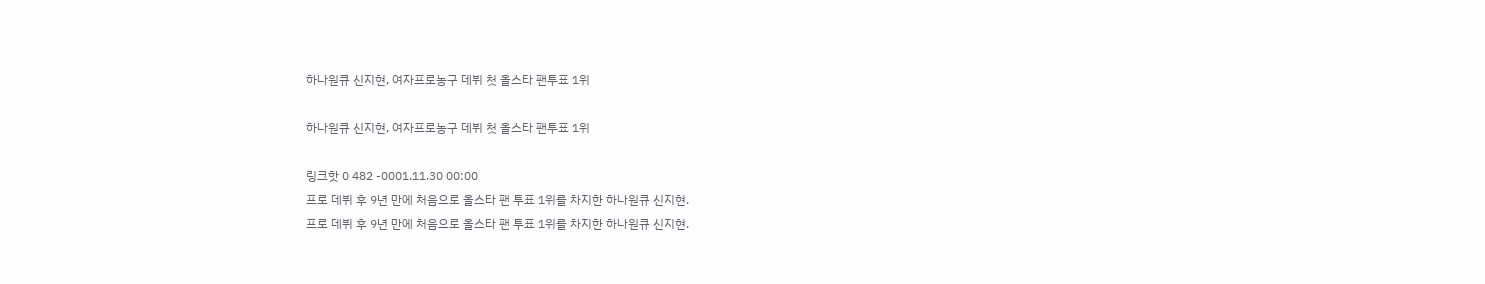하나원큐 신지현, 여자프로농구 데뷔 첫 올스타 팬투표 1위

하나원큐 신지현, 여자프로농구 데뷔 첫 올스타 팬투표 1위

링크핫 0 482 -0001.11.30 00:00
프로 데뷔 후 9년 만에 처음으로 올스타 팬 투표 1위를 차지한 하나원큐 신지현.
프로 데뷔 후 9년 만에 처음으로 올스타 팬 투표 1위를 차지한 하나원큐 신지현.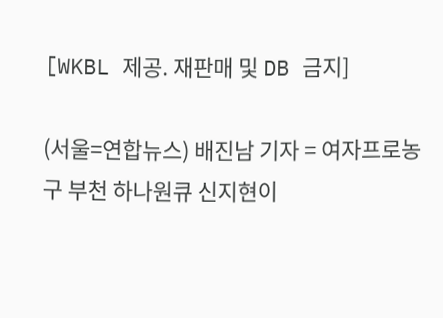[WKBL 제공. 재판매 및 DB 금지]

(서울=연합뉴스) 배진남 기자 = 여자프로농구 부천 하나원큐 신지현이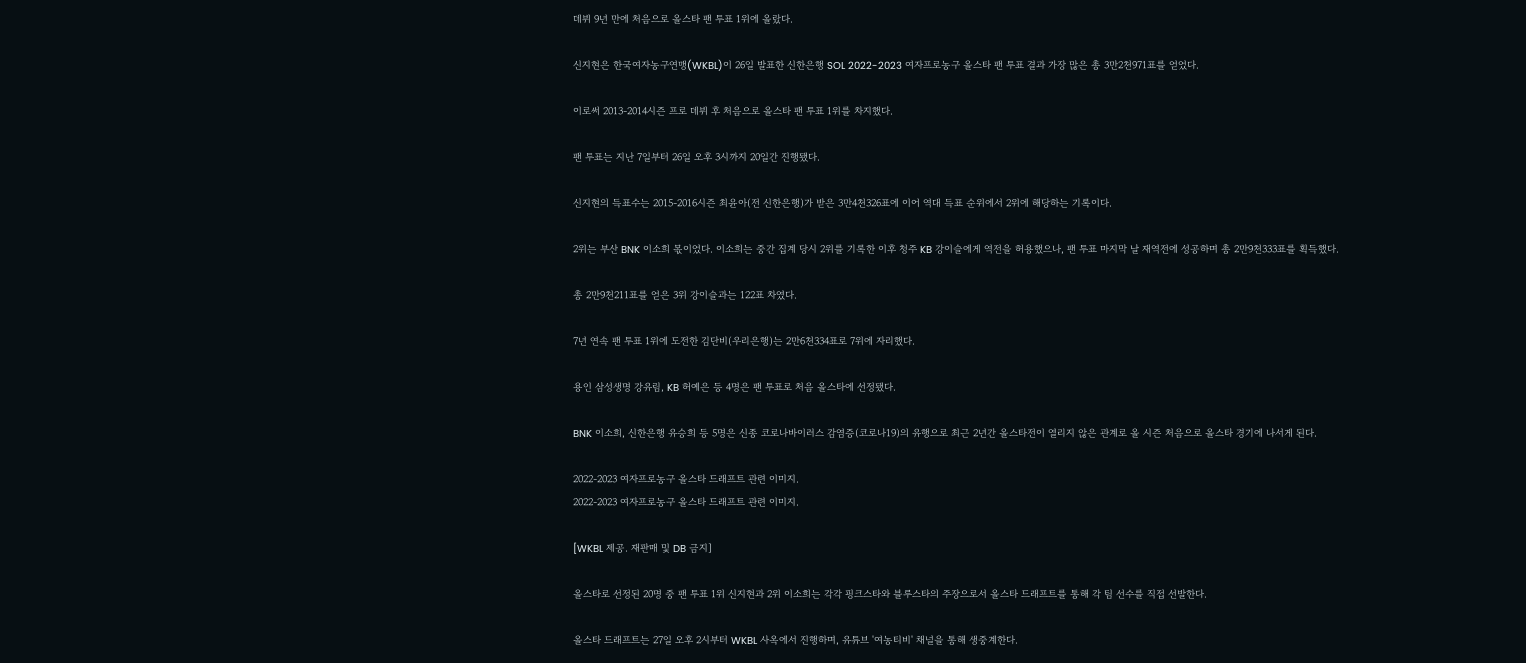데뷔 9년 만에 처음으로 올스타 팬 투표 1위에 올랐다.

신지현은 한국여자농구연맹(WKBL)이 26일 발표한 신한은행 SOL 2022-2023 여자프로농구 올스타 팬 투표 결과 가장 많은 총 3만2천971표를 얻었다.

이로써 2013-2014시즌 프로 데뷔 후 처음으로 올스타 팬 투표 1위를 차지했다.

팬 투표는 지난 7일부터 26일 오후 3시까지 20일간 진행됐다.

신지현의 득표수는 2015-2016시즌 최윤아(전 신한은행)가 받은 3만4천326표에 이어 역대 득표 순위에서 2위에 해당하는 기록이다.

2위는 부산 BNK 이소희 몫이었다. 이소희는 중간 집계 당시 2위를 기록한 이후 청주 KB 강이슬에게 역전을 허용했으나, 팬 투표 마지막 날 재역전에 성공하며 총 2만9천333표를 획득했다.

총 2만9천211표를 얻은 3위 강이슬과는 122표 차였다.

7년 연속 팬 투표 1위에 도전한 김단비(우리은행)는 2만6천334표로 7위에 자리했다.

용인 삼성생명 강유림, KB 허예은 등 4명은 팬 투표로 처음 올스타에 선정됐다.

BNK 이소희, 신한은행 유승희 등 5명은 신종 코로나바이러스 감염증(코로나19)의 유행으로 최근 2년간 올스타전이 열리지 않은 관계로 올 시즌 처음으로 올스타 경기에 나서게 된다.

2022-2023 여자프로농구 올스타 드래프트 관련 이미지.
2022-2023 여자프로농구 올스타 드래프트 관련 이미지.

[WKBL 제공. 재판매 및 DB 금지]

올스타로 선정된 20명 중 팬 투표 1위 신지현과 2위 이소희는 각각 핑크스타와 블루스타의 주장으로서 올스타 드래프트를 통해 각 팀 선수를 직접 선발한다.

올스타 드래프트는 27일 오후 2시부터 WKBL 사옥에서 진행하며, 유튜브 '여농티비' 채널을 통해 생중계한다.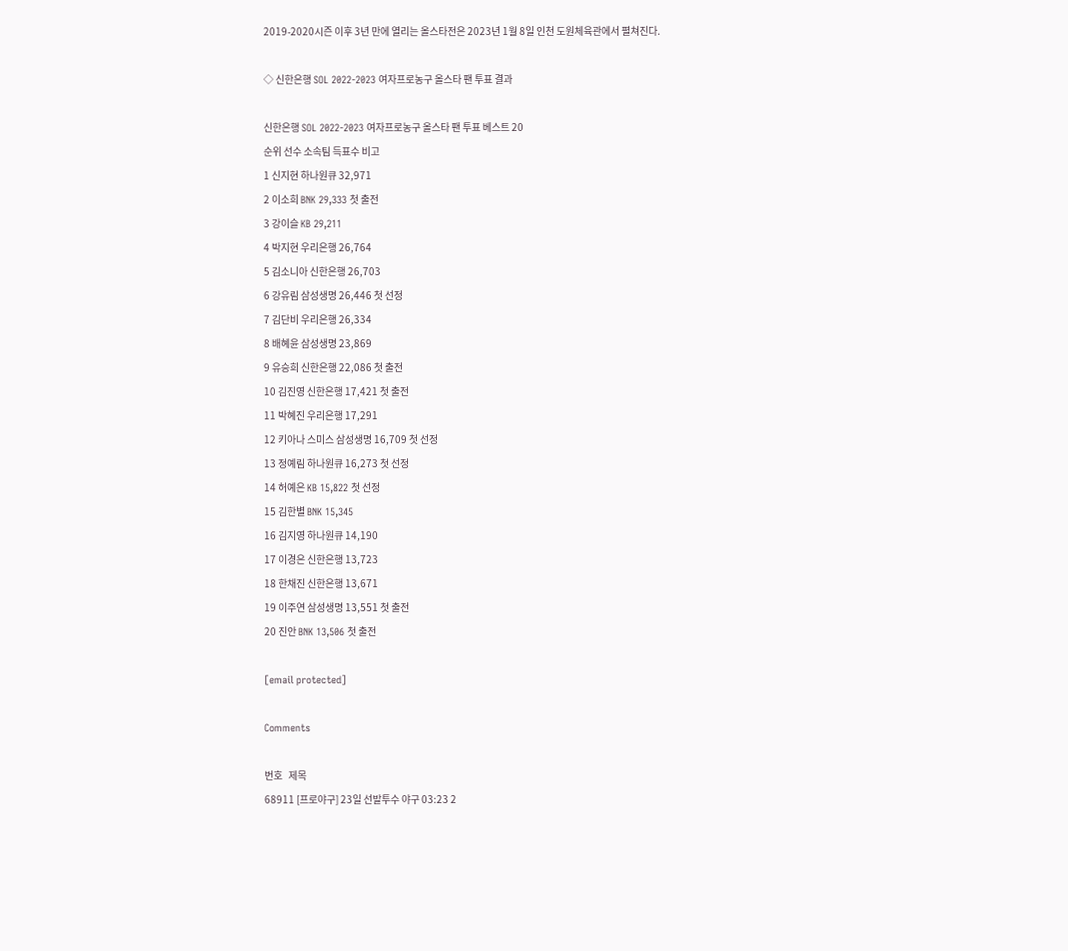2019-2020시즌 이후 3년 만에 열리는 올스타전은 2023년 1월 8일 인천 도원체육관에서 펼쳐진다.

◇ 신한은행 SOL 2022-2023 여자프로농구 올스타 팬 투표 결과

신한은행 SOL 2022-2023 여자프로농구 올스타 팬 투표 베스트 20
순위 선수 소속팀 득표수 비고
1 신지현 하나원큐 32,971
2 이소희 BNK 29,333 첫 출전
3 강이슬 KB 29,211
4 박지현 우리은행 26,764
5 김소니아 신한은행 26,703
6 강유림 삼성생명 26,446 첫 선정
7 김단비 우리은행 26,334
8 배혜윤 삼성생명 23,869
9 유승희 신한은행 22,086 첫 출전
10 김진영 신한은행 17,421 첫 출전
11 박혜진 우리은행 17,291
12 키아나 스미스 삼성생명 16,709 첫 선정
13 정예림 하나원큐 16,273 첫 선정
14 허예은 KB 15,822 첫 선정
15 김한별 BNK 15,345
16 김지영 하나원큐 14,190
17 이경은 신한은행 13,723
18 한채진 신한은행 13,671
19 이주연 삼성생명 13,551 첫 출전
20 진안 BNK 13,506 첫 출전

[email protected]

Comments

번호   제목
68911 [프로야구] 23일 선발투수 야구 03:23 2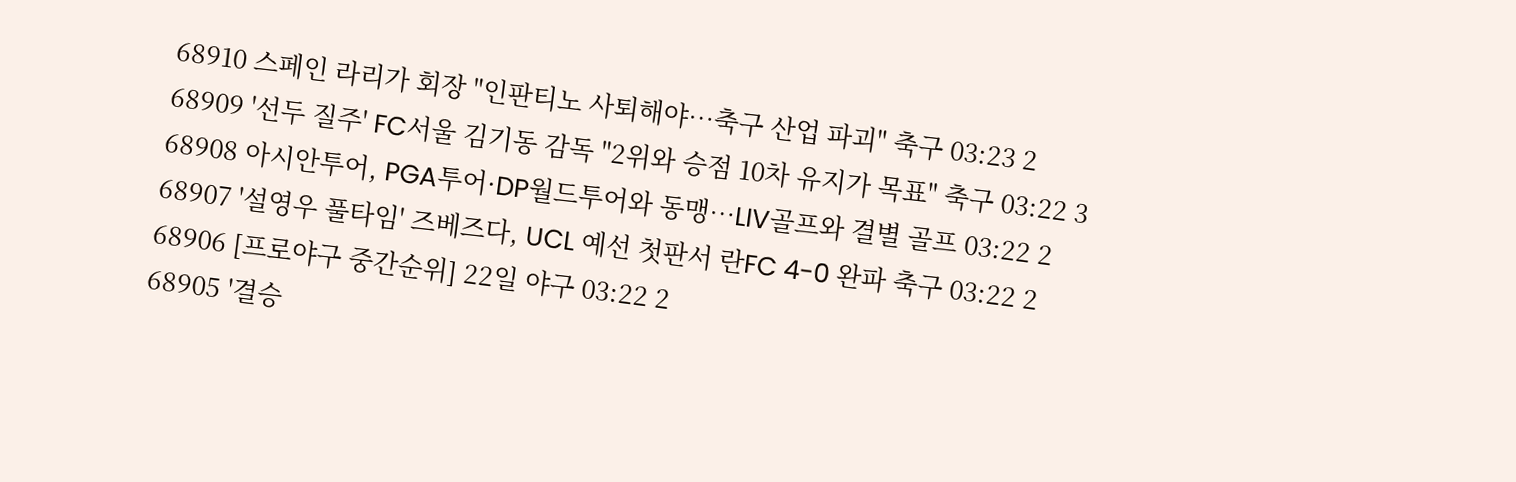68910 스페인 라리가 회장 "인판티노 사퇴해야…축구 산업 파괴" 축구 03:23 2
68909 '선두 질주' FC서울 김기동 감독 "2위와 승점 10차 유지가 목표" 축구 03:22 3
68908 아시안투어, PGA투어·DP월드투어와 동맹…LIV골프와 결별 골프 03:22 2
68907 '설영우 풀타임' 즈베즈다, UCL 예선 첫판서 란FC 4-0 완파 축구 03:22 2
68906 [프로야구 중간순위] 22일 야구 03:22 2
68905 '결승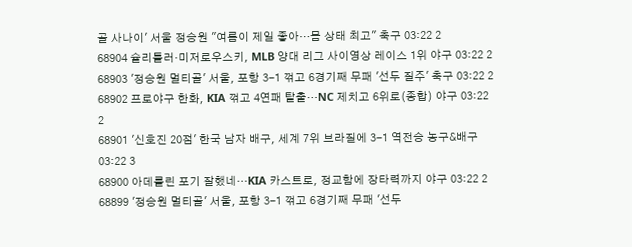골 사나이' 서울 정승원 "여름이 제일 좋아…몸 상태 최고" 축구 03:22 2
68904 슐리틀러·미저로우스키, MLB 양대 리그 사이영상 레이스 1위 야구 03:22 2
68903 '정승원 멀티골' 서울, 포항 3-1 꺾고 6경기째 무패 '선두 질주' 축구 03:22 2
68902 프로야구 한화, KIA 꺾고 4연패 탈출…NC 제치고 6위로(종합) 야구 03:22 2
68901 '신호진 20점' 한국 남자 배구, 세계 7위 브라질에 3-1 역전승 농구&배구 03:22 3
68900 아데를린 포기 잘했네…KIA 카스트로, 정교함에 장타력까지 야구 03:22 2
68899 '정승원 멀티골' 서울, 포항 3-1 꺾고 6경기째 무패 '선두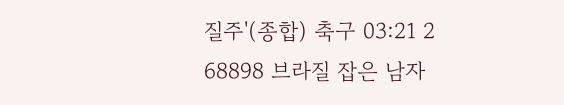질주'(종합) 축구 03:21 2
68898 브라질 잡은 남자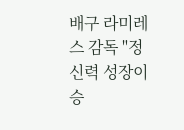배구 라미레스 감독 "정신력 성장이 승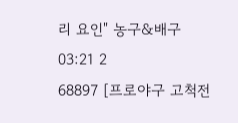리 요인" 농구&배구 03:21 2
68897 [프로야구 고척전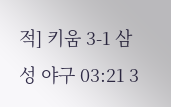적] 키움 3-1 삼성 야구 03:21 3